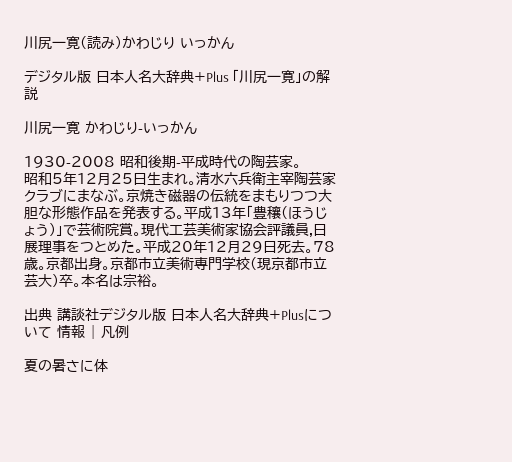川尻一寛(読み)かわじり いっかん

デジタル版 日本人名大辞典+Plus 「川尻一寛」の解説

川尻一寛 かわじり-いっかん

1930-2008 昭和後期-平成時代の陶芸家。
昭和5年12月25日生まれ。清水六兵衛主宰陶芸家クラブにまなぶ。京焼き磁器の伝統をまもりつつ大胆な形態作品を発表する。平成13年「豊穰(ほうじょう)」で芸術院賞。現代工芸美術家協会評議員,日展理事をつとめた。平成20年12月29日死去。78歳。京都出身。京都市立美術専門学校(現京都市立芸大)卒。本名は宗裕。

出典 講談社デジタル版 日本人名大辞典+Plusについて 情報 | 凡例

夏の暑さに体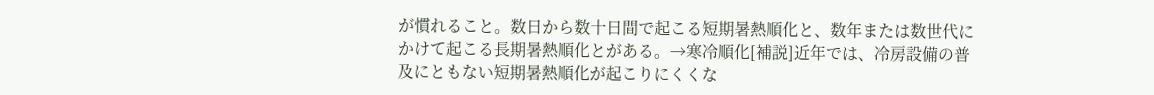が慣れること。数日から数十日間で起こる短期暑熱順化と、数年または数世代にかけて起こる長期暑熱順化とがある。→寒冷順化[補説]近年では、冷房設備の普及にともない短期暑熱順化が起こりにくくな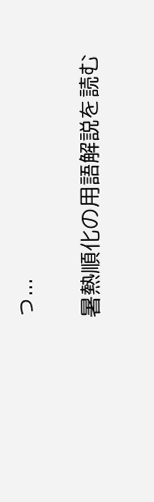っ...

暑熱順化の用語解説を読む